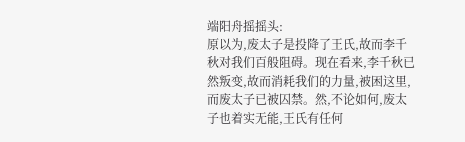端阳舟摇摇头:
原以为,废太子是投降了王氏,故而李千秋对我们百般阻碍。现在看来,李千秋已然叛变,故而消耗我们的力量,被困这里,而废太子已被囚禁。然,不论如何,废太子也着实无能,王氏有任何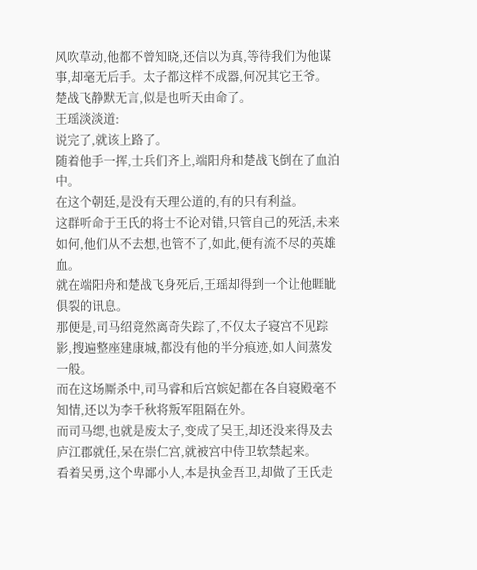风吹草动,他都不曾知晓,还信以为真,等待我们为他谋事,却毫无后手。太子都这样不成器,何况其它王爷。
楚战飞静默无言,似是也听天由命了。
王瑶淡淡道:
说完了,就该上路了。
随着他手一挥,士兵们齐上,端阳舟和楚战飞倒在了血泊中。
在这个朝廷,是没有天理公道的,有的只有利益。
这群听命于王氏的将士不论对错,只管自己的死活,未来如何,他们从不去想,也管不了,如此,便有流不尽的英雄血。
就在端阳舟和楚战飞身死后,王瑶却得到一个让他睚眦俱裂的讯息。
那便是,司马绍竟然离奇失踪了,不仅太子寝宫不见踪影,搜遍整座建康城,都没有他的半分痕迹,如人间蒸发一般。
而在这场厮杀中,司马睿和后宫嫔妃都在各自寝殿毫不知情,还以为李千秋将叛军阻隔在外。
而司马缌,也就是废太子,变成了吴王,却还没来得及去庐江郡就任,呆在崇仁宫,就被宫中侍卫软禁起来。
看着吴勇,这个卑鄙小人,本是执金吾卫,却做了王氏走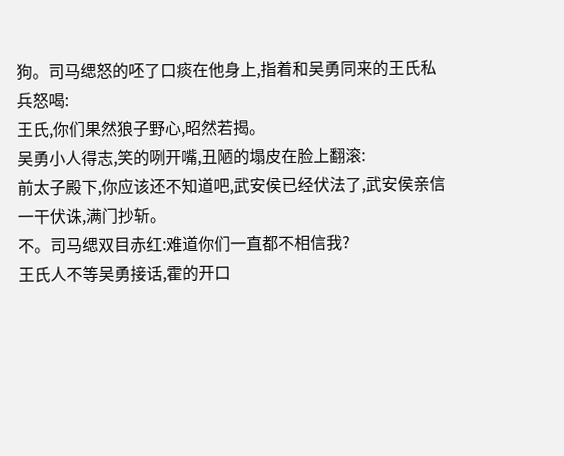狗。司马缌怒的呸了口痰在他身上,指着和吴勇同来的王氏私兵怒喝:
王氏,你们果然狼子野心,昭然若揭。
吴勇小人得志,笑的咧开嘴,丑陋的塌皮在脸上翻滚:
前太子殿下,你应该还不知道吧,武安侯已经伏法了,武安侯亲信一干伏诛,满门抄斩。
不。司马缌双目赤红:难道你们一直都不相信我?
王氏人不等吴勇接话,霍的开口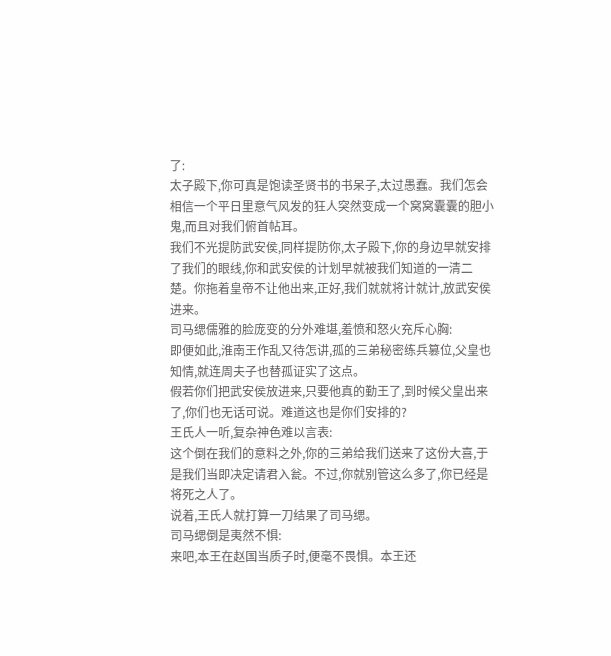了:
太子殿下,你可真是饱读圣贤书的书呆子,太过愚蠢。我们怎会相信一个平日里意气风发的狂人突然变成一个窝窝囊囊的胆小鬼,而且对我们俯首帖耳。
我们不光提防武安侯,同样提防你,太子殿下,你的身边早就安排了我们的眼线,你和武安侯的计划早就被我们知道的一清二楚。你拖着皇帝不让他出来,正好,我们就就将计就计,放武安侯进来。
司马缌儒雅的脸庞变的分外难堪,羞愤和怒火充斥心胸:
即便如此,淮南王作乱又待怎讲,孤的三弟秘密练兵篡位,父皇也知情,就连周夫子也替孤证实了这点。
假若你们把武安侯放进来,只要他真的勤王了,到时候父皇出来了,你们也无话可说。难道这也是你们安排的?
王氏人一听,复杂神色难以言表:
这个倒在我们的意料之外,你的三弟给我们送来了这份大喜,于是我们当即决定请君入瓮。不过,你就别管这么多了,你已经是将死之人了。
说着,王氏人就打算一刀结果了司马缌。
司马缌倒是夷然不惧:
来吧,本王在赵国当质子时,便毫不畏惧。本王还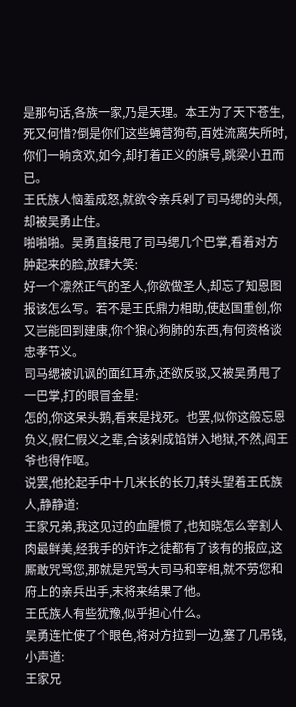是那句话,各族一家,乃是天理。本王为了天下苍生,死又何惜?倒是你们这些蝇营狗苟,百姓流离失所时,你们一晌贪欢,如今,却打着正义的旗号,跳梁小丑而已。
王氏族人恼羞成怒,就欲令亲兵剁了司马缌的头颅,却被吴勇止住。
啪啪啪。吴勇直接甩了司马缌几个巴掌,看着对方肿起来的脸,放肆大笑:
好一个凛然正气的圣人,你欲做圣人,却忘了知恩图报该怎么写。若不是王氏鼎力相助,使赵国重创,你又岂能回到建康,你个狼心狗肺的东西,有何资格谈忠孝节义。
司马缌被讥讽的面红耳赤,还欲反驳,又被吴勇甩了一巴掌,打的眼冒金星:
怎的,你这呆头鹅,看来是找死。也罢,似你这般忘恩负义,假仁假义之辈,合该剁成馅饼入地狱,不然,阎王爷也得作呕。
说罢,他抡起手中十几米长的长刀,转头望着王氏族人,静静道:
王家兄弟,我这见过的血腥惯了,也知晓怎么宰割人肉最鲜美,经我手的奸诈之徒都有了该有的报应,这厮敢咒骂您,那就是咒骂大司马和宰相,就不劳您和府上的亲兵出手,末将来结果了他。
王氏族人有些犹豫,似乎担心什么。
吴勇连忙使了个眼色,将对方拉到一边,塞了几吊钱,小声道:
王家兄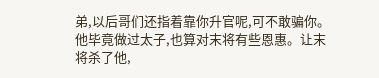弟,以后哥们还指着靠你升官呢,可不敢骗你。他毕竟做过太子,也算对末将有些恩惠。让末将杀了他,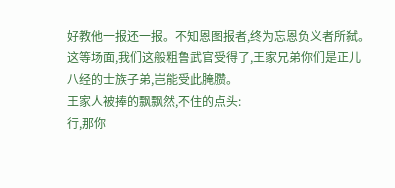好教他一报还一报。不知恩图报者,终为忘恩负义者所弑。这等场面,我们这般粗鲁武官受得了,王家兄弟你们是正儿八经的士族子弟,岂能受此腌臜。
王家人被捧的飘飘然,不住的点头:
行,那你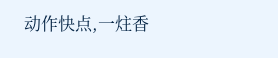动作快点,一炷香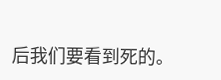后我们要看到死的。